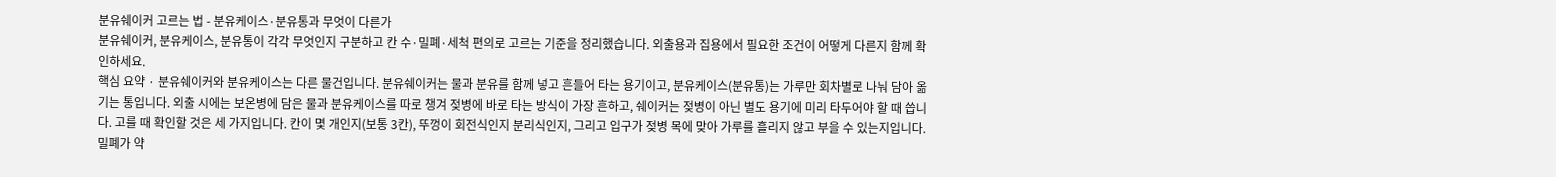분유쉐이커 고르는 법 - 분유케이스·분유통과 무엇이 다른가
분유쉐이커, 분유케이스, 분유통이 각각 무엇인지 구분하고 칸 수·밀폐·세척 편의로 고르는 기준을 정리했습니다. 외출용과 집용에서 필요한 조건이 어떻게 다른지 함께 확인하세요.
핵심 요약 · 분유쉐이커와 분유케이스는 다른 물건입니다. 분유쉐이커는 물과 분유를 함께 넣고 흔들어 타는 용기이고, 분유케이스(분유통)는 가루만 회차별로 나눠 담아 옮기는 통입니다. 외출 시에는 보온병에 담은 물과 분유케이스를 따로 챙겨 젖병에 바로 타는 방식이 가장 흔하고, 쉐이커는 젖병이 아닌 별도 용기에 미리 타두어야 할 때 씁니다. 고를 때 확인할 것은 세 가지입니다. 칸이 몇 개인지(보통 3칸), 뚜껑이 회전식인지 분리식인지, 그리고 입구가 젖병 목에 맞아 가루를 흘리지 않고 부을 수 있는지입니다. 밀폐가 약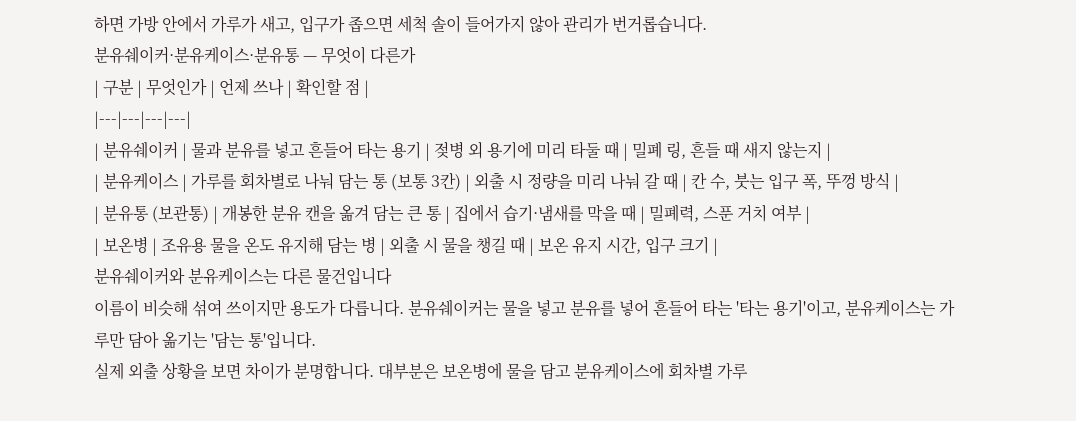하면 가방 안에서 가루가 새고, 입구가 좁으면 세척 솔이 들어가지 않아 관리가 번거롭습니다.
분유쉐이커·분유케이스·분유통 — 무엇이 다른가
| 구분 | 무엇인가 | 언제 쓰나 | 확인할 점 |
|---|---|---|---|
| 분유쉐이커 | 물과 분유를 넣고 흔들어 타는 용기 | 젖병 외 용기에 미리 타둘 때 | 밀폐 링, 흔들 때 새지 않는지 |
| 분유케이스 | 가루를 회차별로 나눠 담는 통 (보통 3칸) | 외출 시 정량을 미리 나눠 갈 때 | 칸 수, 붓는 입구 폭, 뚜껑 방식 |
| 분유통 (보관통) | 개봉한 분유 캔을 옮겨 담는 큰 통 | 집에서 습기·냄새를 막을 때 | 밀폐력, 스푼 거치 여부 |
| 보온병 | 조유용 물을 온도 유지해 담는 병 | 외출 시 물을 챙길 때 | 보온 유지 시간, 입구 크기 |
분유쉐이커와 분유케이스는 다른 물건입니다
이름이 비슷해 섞여 쓰이지만 용도가 다릅니다. 분유쉐이커는 물을 넣고 분유를 넣어 흔들어 타는 '타는 용기'이고, 분유케이스는 가루만 담아 옮기는 '담는 통'입니다.
실제 외출 상황을 보면 차이가 분명합니다. 대부분은 보온병에 물을 담고 분유케이스에 회차별 가루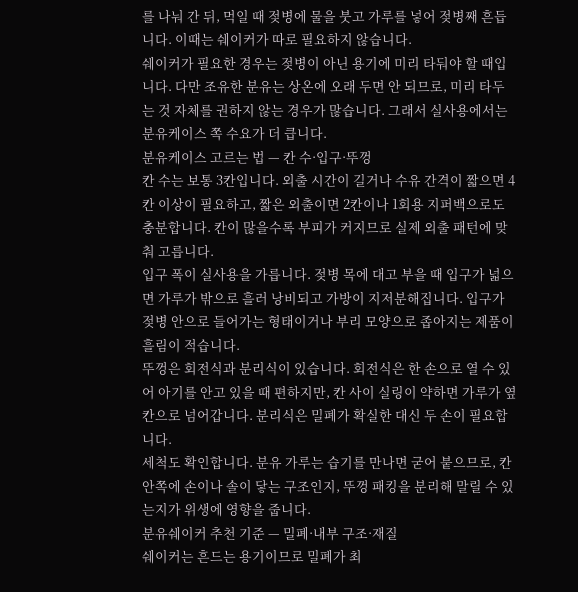를 나눠 간 뒤, 먹일 때 젖병에 물을 붓고 가루를 넣어 젖병째 흔듭니다. 이때는 쉐이커가 따로 필요하지 않습니다.
쉐이커가 필요한 경우는 젖병이 아닌 용기에 미리 타둬야 할 때입니다. 다만 조유한 분유는 상온에 오래 두면 안 되므로, 미리 타두는 것 자체를 권하지 않는 경우가 많습니다. 그래서 실사용에서는 분유케이스 쪽 수요가 더 큽니다.
분유케이스 고르는 법 — 칸 수·입구·뚜껑
칸 수는 보통 3칸입니다. 외출 시간이 길거나 수유 간격이 짧으면 4칸 이상이 필요하고, 짧은 외출이면 2칸이나 1회용 지퍼백으로도 충분합니다. 칸이 많을수록 부피가 커지므로 실제 외출 패턴에 맞춰 고릅니다.
입구 폭이 실사용을 가릅니다. 젖병 목에 대고 부을 때 입구가 넓으면 가루가 밖으로 흘러 낭비되고 가방이 지저분해집니다. 입구가 젖병 안으로 들어가는 형태이거나 부리 모양으로 좁아지는 제품이 흘림이 적습니다.
뚜껑은 회전식과 분리식이 있습니다. 회전식은 한 손으로 열 수 있어 아기를 안고 있을 때 편하지만, 칸 사이 실링이 약하면 가루가 옆칸으로 넘어갑니다. 분리식은 밀폐가 확실한 대신 두 손이 필요합니다.
세척도 확인합니다. 분유 가루는 습기를 만나면 굳어 붙으므로, 칸 안쪽에 손이나 솔이 닿는 구조인지, 뚜껑 패킹을 분리해 말릴 수 있는지가 위생에 영향을 줍니다.
분유쉐이커 추천 기준 — 밀폐·내부 구조·재질
쉐이커는 흔드는 용기이므로 밀폐가 최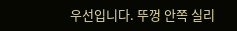우선입니다. 뚜껑 안쪽 실리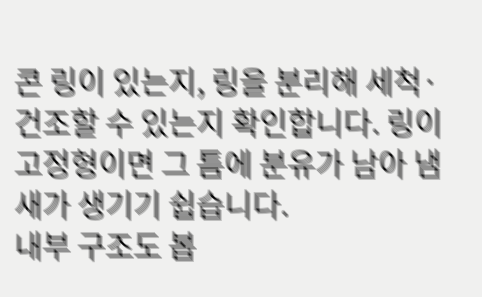콘 링이 있는지, 링을 분리해 세척·건조할 수 있는지 확인합니다. 링이 고정형이면 그 틈에 분유가 남아 냄새가 생기기 쉽습니다.
내부 구조도 봅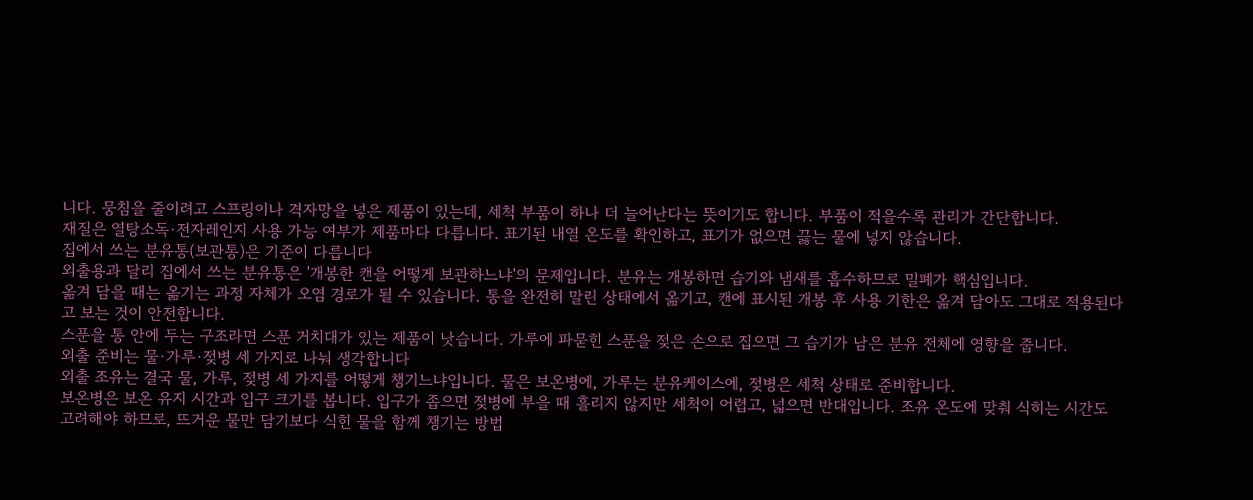니다. 뭉침을 줄이려고 스프링이나 격자망을 넣은 제품이 있는데, 세척 부품이 하나 더 늘어난다는 뜻이기도 합니다. 부품이 적을수록 관리가 간단합니다.
재질은 열탕소독·전자레인지 사용 가능 여부가 제품마다 다릅니다. 표기된 내열 온도를 확인하고, 표기가 없으면 끓는 물에 넣지 않습니다.
집에서 쓰는 분유통(보관통)은 기준이 다릅니다
외출용과 달리 집에서 쓰는 분유통은 '개봉한 캔을 어떻게 보관하느냐'의 문제입니다. 분유는 개봉하면 습기와 냄새를 흡수하므로 밀폐가 핵심입니다.
옮겨 담을 때는 옮기는 과정 자체가 오염 경로가 될 수 있습니다. 통을 완전히 말린 상태에서 옮기고, 캔에 표시된 개봉 후 사용 기한은 옮겨 담아도 그대로 적용된다고 보는 것이 안전합니다.
스푼을 통 안에 두는 구조라면 스푼 거치대가 있는 제품이 낫습니다. 가루에 파묻힌 스푼을 젖은 손으로 집으면 그 습기가 남은 분유 전체에 영향을 줍니다.
외출 준비는 물·가루·젖병 세 가지로 나눠 생각합니다
외출 조유는 결국 물, 가루, 젖병 세 가지를 어떻게 챙기느냐입니다. 물은 보온병에, 가루는 분유케이스에, 젖병은 세척 상태로 준비합니다.
보온병은 보온 유지 시간과 입구 크기를 봅니다. 입구가 좁으면 젖병에 부을 때 흘리지 않지만 세척이 어렵고, 넓으면 반대입니다. 조유 온도에 맞춰 식히는 시간도 고려해야 하므로, 뜨거운 물만 담기보다 식힌 물을 함께 챙기는 방법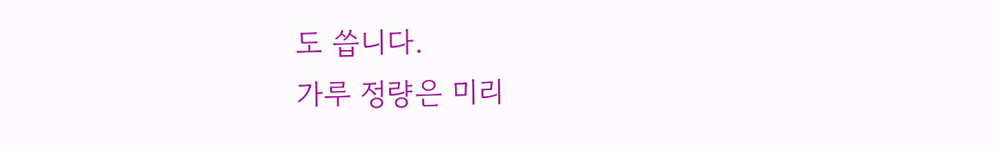도 씁니다.
가루 정량은 미리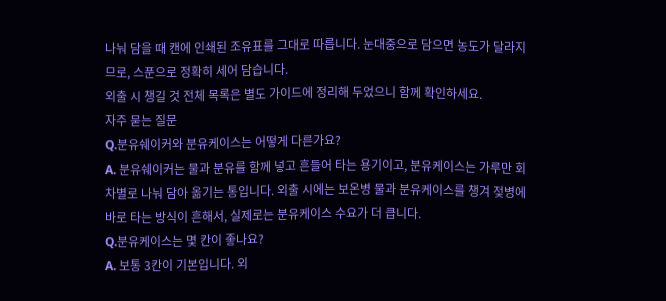나눠 담을 때 캔에 인쇄된 조유표를 그대로 따릅니다. 눈대중으로 담으면 농도가 달라지므로, 스푼으로 정확히 세어 담습니다.
외출 시 챙길 것 전체 목록은 별도 가이드에 정리해 두었으니 함께 확인하세요.
자주 묻는 질문
Q.분유쉐이커와 분유케이스는 어떻게 다른가요?
A. 분유쉐이커는 물과 분유를 함께 넣고 흔들어 타는 용기이고, 분유케이스는 가루만 회차별로 나눠 담아 옮기는 통입니다. 외출 시에는 보온병 물과 분유케이스를 챙겨 젖병에 바로 타는 방식이 흔해서, 실제로는 분유케이스 수요가 더 큽니다.
Q.분유케이스는 몇 칸이 좋나요?
A. 보통 3칸이 기본입니다. 외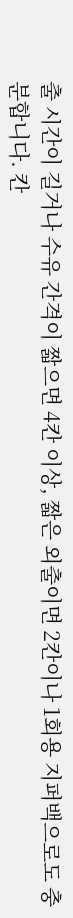출 시간이 길거나 수유 간격이 짧으면 4칸 이상, 짧은 외출이면 2칸이나 1회용 지퍼백으로도 충분합니다. 칸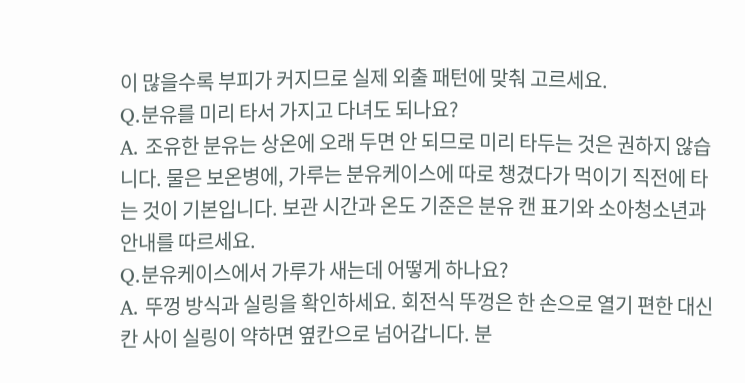이 많을수록 부피가 커지므로 실제 외출 패턴에 맞춰 고르세요.
Q.분유를 미리 타서 가지고 다녀도 되나요?
A. 조유한 분유는 상온에 오래 두면 안 되므로 미리 타두는 것은 권하지 않습니다. 물은 보온병에, 가루는 분유케이스에 따로 챙겼다가 먹이기 직전에 타는 것이 기본입니다. 보관 시간과 온도 기준은 분유 캔 표기와 소아청소년과 안내를 따르세요.
Q.분유케이스에서 가루가 새는데 어떻게 하나요?
A. 뚜껑 방식과 실링을 확인하세요. 회전식 뚜껑은 한 손으로 열기 편한 대신 칸 사이 실링이 약하면 옆칸으로 넘어갑니다. 분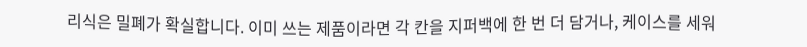리식은 밀폐가 확실합니다. 이미 쓰는 제품이라면 각 칸을 지퍼백에 한 번 더 담거나, 케이스를 세워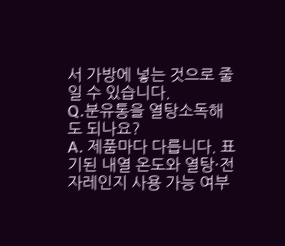서 가방에 넣는 것으로 줄일 수 있습니다.
Q.분유통을 열탕소독해도 되나요?
A. 제품마다 다릅니다. 표기된 내열 온도와 열탕·전자레인지 사용 가능 여부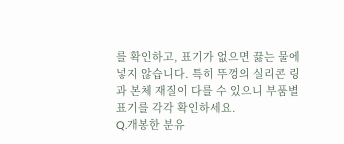를 확인하고, 표기가 없으면 끓는 물에 넣지 않습니다. 특히 뚜껑의 실리콘 링과 본체 재질이 다를 수 있으니 부품별 표기를 각각 확인하세요.
Q.개봉한 분유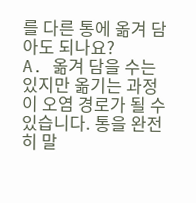를 다른 통에 옮겨 담아도 되나요?
A. 옮겨 담을 수는 있지만 옮기는 과정이 오염 경로가 될 수 있습니다. 통을 완전히 말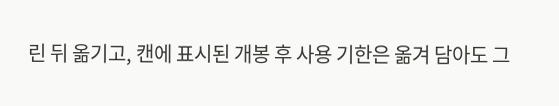린 뒤 옮기고, 캔에 표시된 개봉 후 사용 기한은 옮겨 담아도 그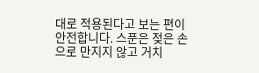대로 적용된다고 보는 편이 안전합니다. 스푼은 젖은 손으로 만지지 않고 거치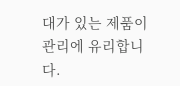대가 있는 제품이 관리에 유리합니다.